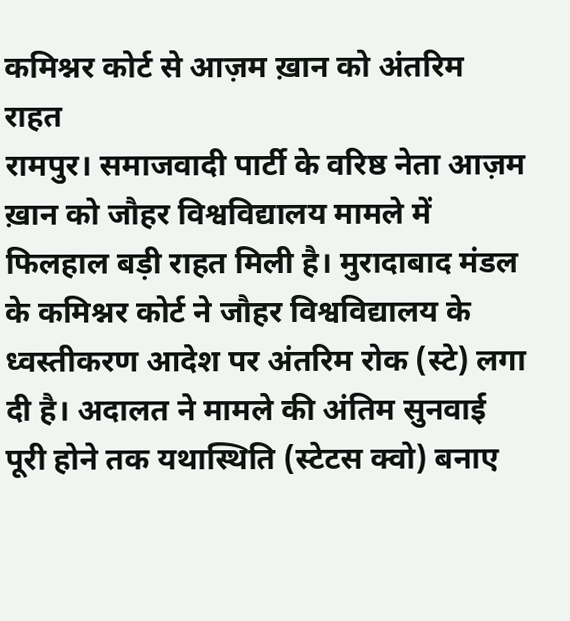कमिश्नर कोर्ट से आज़म ख़ान को अंतरिम राहत
रामपुर। समाजवादी पार्टी के वरिष्ठ नेता आज़म ख़ान को जौहर विश्वविद्यालय मामले में फिलहाल बड़ी राहत मिली है। मुरादाबाद मंडल के कमिश्नर कोर्ट ने जौहर विश्वविद्यालय के ध्वस्तीकरण आदेश पर अंतरिम रोक (स्टे) लगा दी है। अदालत ने मामले की अंतिम सुनवाई पूरी होने तक यथास्थिति (स्टेटस क्वो) बनाए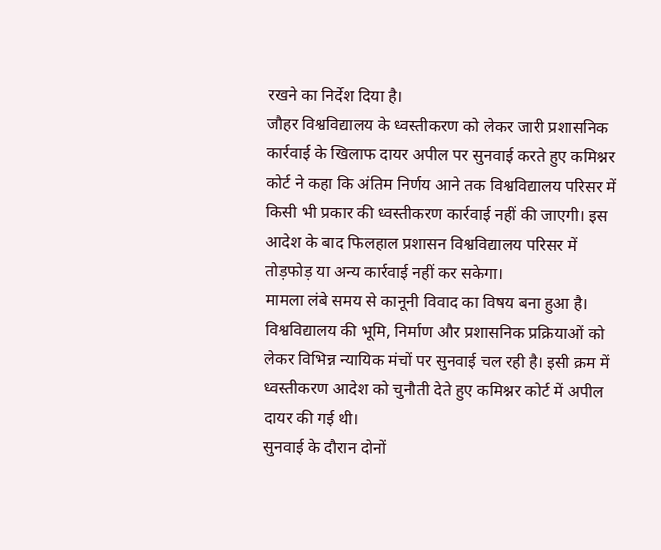रखने का निर्देश दिया है।
जौहर विश्वविद्यालय के ध्वस्तीकरण को लेकर जारी प्रशासनिक कार्रवाई के खिलाफ दायर अपील पर सुनवाई करते हुए कमिश्नर कोर्ट ने कहा कि अंतिम निर्णय आने तक विश्वविद्यालय परिसर में किसी भी प्रकार की ध्वस्तीकरण कार्रवाई नहीं की जाएगी। इस आदेश के बाद फिलहाल प्रशासन विश्वविद्यालय परिसर में तोड़फोड़ या अन्य कार्रवाई नहीं कर सकेगा।
मामला लंबे समय से कानूनी विवाद का विषय बना हुआ है। विश्वविद्यालय की भूमि, निर्माण और प्रशासनिक प्रक्रियाओं को लेकर विभिन्न न्यायिक मंचों पर सुनवाई चल रही है। इसी क्रम में ध्वस्तीकरण आदेश को चुनौती देते हुए कमिश्नर कोर्ट में अपील दायर की गई थी।
सुनवाई के दौरान दोनों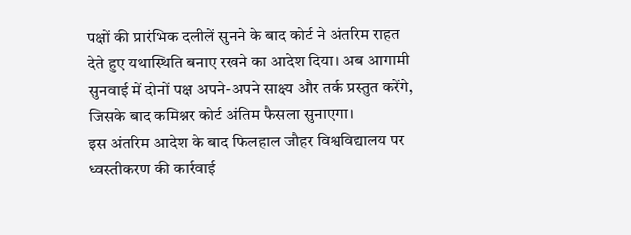पक्षों की प्रारंभिक दलीलें सुनने के बाद कोर्ट ने अंतरिम राहत देते हुए यथास्थिति बनाए रखने का आदेश दिया। अब आगामी सुनवाई में दोनों पक्ष अपने-अपने साक्ष्य और तर्क प्रस्तुत करेंगे, जिसके बाद कमिश्नर कोर्ट अंतिम फैसला सुनाएगा।
इस अंतरिम आदेश के बाद फिलहाल जौहर विश्वविद्यालय पर ध्वस्तीकरण की कार्रवाई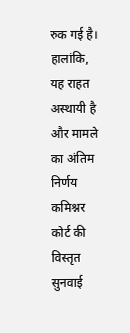रुक गई है। हालांकि, यह राहत अस्थायी है और मामले का अंतिम निर्णय कमिश्नर कोर्ट की विस्तृत सुनवाई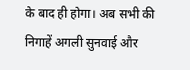के बाद ही होगा। अब सभी की निगाहें अगली सुनवाई और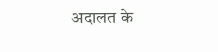अदालत के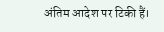अंतिम आदेश पर टिकी हैं।